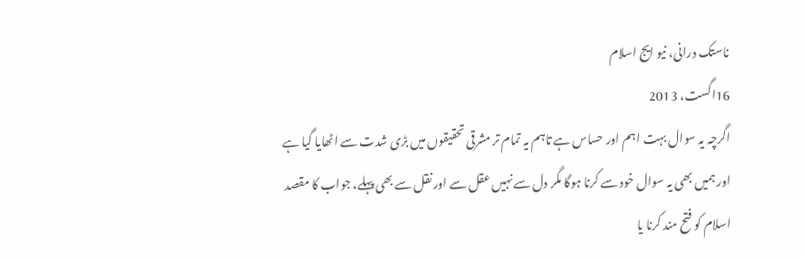ناستک درانی، نیو ایج اسلام
16اگست، 2013
اگرچہ یہ سوال بہت اہم اور حساس ہے تاہم یہ تمام تر مشرقی تحقیقوں میں بڑی شدت سے اٹھایا گیا ہے اور ہمیں بھی یہ سوال خود سے کرنا ہوگا مگر دل سے نہیں عقل سے اور نقل سے بھی پہلے، جواب کا مقصد اسلام کو فتح مند کرنا یا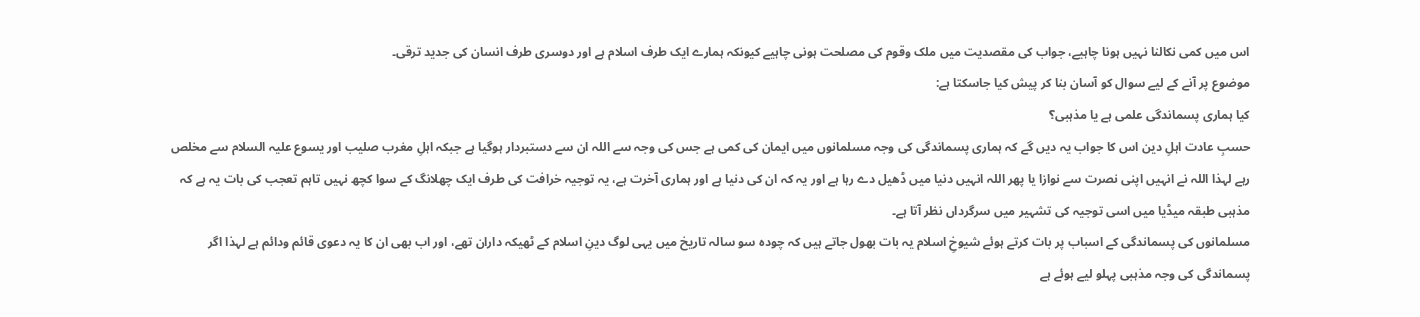اس میں کمی نکالنا نہیں ہونا چاہیے، جواب کی مقصدیت میں ملک وقوم کی مصلحت ہونی چاہیے کیونکہ ہمارے ایک طرف اسلام ہے اور دوسری طرف انسان کی جدید ترقی۔
موضوع پر آنے کے لیے سوال کو آسان بنا کر پیش کیا جاسکتا ہے:
کیا ہماری پسماندگی علمی ہے یا مذہبی؟
حسبِ عادت اہلِ دین اس کا جواب یہ دیں گے کہ ہماری پسماندگی کی وجہ مسلمانوں میں ایمان کی کمی ہے جس کی وجہ سے اللہ ان سے دستبردار ہوگیا ہے جبکہ اہلِ مغرب صلیب اور یسوع علیہ السلام سے مخلص رہے لہذا اللہ نے انہیں اپنی نصرت سے نوازا یا پھر اللہ انہیں دنیا میں ڈھیل دے رہا ہے اور یہ کہ ان کی دنیا ہے اور ہماری آخرت ہے، یہ توجیہ خرافت کی طرف ایک چھلانگ کے سوا کچھ نہیں تاہم تعجب کی بات یہ ہے کہ مذہبی طبقہ میڈیا میں اسی توجیہ کی تشہیر میں سرگرداں نظر آتا ہے۔
مسلمانوں کی پسماندگی کے اسباب پر بات کرتے ہوئے شیوخِ اسلام یہ بات بھول جاتے ہیں کہ چودہ سو سالہ تاریخ میں یہی لوگ دینِ اسلام کے ٹھیکہ داران تھے، اور اب بھی ان کا یہ دعوی قائم ودائم ہے لہذا اگر پسماندگی کی وجہ مذہبی پہلو لیے ہوئے ہے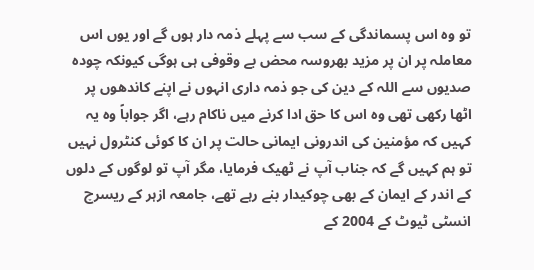تو وہ اس پسماندگی کے سب سے پہلے ذمہ دار ہوں گے اور یوں اس معاملہ پر ان پر مزید بھروسہ محض بے وقوفی ہی ہوگی کیونکہ چودہ صدیوں سے اللہ کے دین کی جو ذمہ داری انہوں نے اپنے کاندھوں پر اٹھا رکھی تھی وہ اس کا حق ادا کرنے میں ناکام رہے، اگر جواباً وہ یہ کہیں کہ مؤمنین کی اندرونی ایمانی حالت پر ان کا کوئی کنٹرول نہیں تو ہم کہیں گے کہ جناب آپ نے ٹھیک فرمایا، مگر آپ تو لوگوں کے دلوں کے اندر کے ایمان کے بھی چوکیدار بنے رہے تھے، جامعہ ازہر کے ریسرچ انسٹی ٹیوٹ کے 2004 کے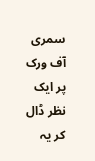سمری آف ورک پر ایک نظر ڈال کر یہ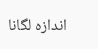اندازہ لگانا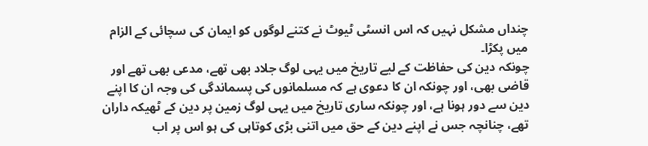چنداں مشکل نہیں کہ اس انسٹی ٹیوٹ نے کتنے لوگوں کو ایمان کی سچائی کے الزام میں پکڑا۔
چونکہ دین کی حفاظت کے لیے تاریخ میں یہی لوگ جلاد بھی تھے، مدعی بھی تھے اور قاضی بھی، اور چونکہ ان کا دعوی ہے کہ مسلمانوں کی پسماندگی کی وجہ ان کا اپنے دین سے دور ہونا ہے، اور چونکہ ساری تاریخ میں یہی لوگ زمین پر دین کے ٹھیکہ داران تھے، چنانچہ جس نے اپنے دین کے حق میں اتنی بڑی کوتاہی کی ہو اس پر اب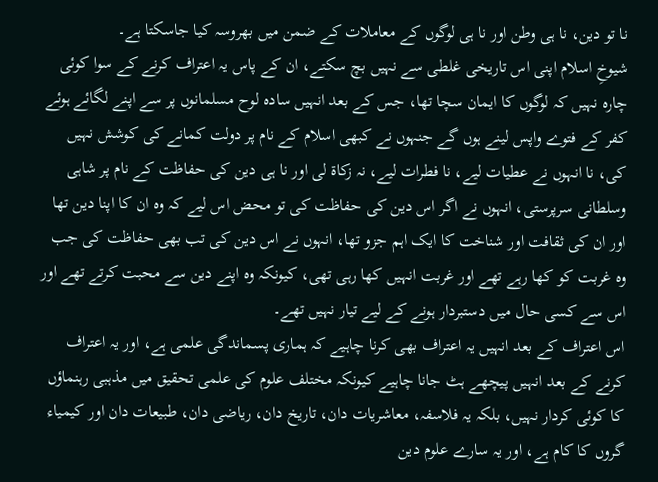نا تو دین، نا ہی وطن اور نا ہی لوگوں کے معاملات کے ضمن میں بھروسہ کیا جاسکتا ہے۔
شیوخِ اسلام اپنی اس تاریخی غلطی سے نہیں بچ سکتے، ان کے پاس یہ اعتراف کرنے کے سوا کوئی چارہ نہیں کہ لوگوں کا ایمان سچا تھا، جس کے بعد انہیں سادہ لوح مسلمانوں پر سے اپنے لگائے ہوئے کفر کے فتوے واپس لینے ہوں گے جنہوں نے کبھی اسلام کے نام پر دولت کمانے کی کوشش نہیں کی، نا انہوں نے عطیات لیے، نا فطرات لیے، نہ زکاۃ لی اور نا ہی دین کی حفاظت کے نام پر شاہی وسلطانی سرپرستی، انہوں نے اگر اس دین کی حفاظت کی تو محض اس لیے کہ وہ ان کا اپنا دین تھا اور ان کی ثقافت اور شناخت کا ایک اہم جزو تھا، انہوں نے اس دین کی تب بھی حفاظت کی جب وہ غربت کو کھا رہے تھے اور غربت انہیں کھا رہی تھی، کیونکہ وہ اپنے دین سے محبت کرتے تھے اور اس سے کسی حال میں دستبردار ہونے کے لیے تیار نہیں تھے۔
اس اعتراف کے بعد انہیں یہ اعتراف بھی کرنا چاہیے کہ ہماری پسماندگی علمی ہے، اور یہ اعتراف کرنے کے بعد انہیں پیچھے ہٹ جانا چاہیے کیونکہ مختلف علوم کی علمی تحقیق میں مذہبی رہنماؤں کا کوئی کردار نہیں، بلکہ یہ فلاسفہ، معاشریات دان، تاریخ دان، ریاضی دان، طبیعات دان اور کیمیاء گروں کا کام ہے، اور یہ سارے علوم دین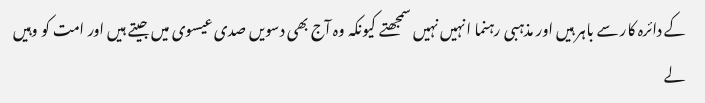کے دائرہ کار سے باہر ہیں اور مذہبی رہنما انہیں نہیں سمجھتے کیونکہ وہ آج بھی دسویں صدی عیسوی میں جیتے ہیں اور امت کو وہیں لے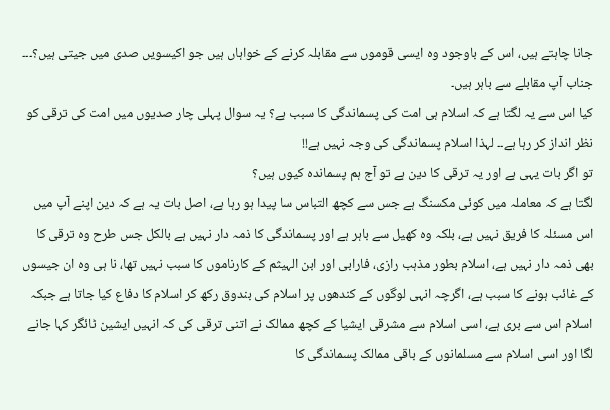جانا چاہتے ہیں، اس کے باوجود وہ ایسی قوموں سے مقابلہ کرنے کے خواہاں ہیں جو اکیسویں صدی میں جیتی ہیں؟۔۔۔ جناب آپ مقابلے سے باہر ہیں۔
کیا اس سے یہ لگتا ہے کہ اسلام ہی امت کی پسماندگی کا سبب ہے؟ یہ سوال پہلی چار صدیوں میں امت کی ترقی کو نظر انداز کر رہا ہے۔۔ لہذا اسلام پسماندگی کی وجہ نہیں ہے!!
تو اگر بات یہی ہے اور یہ ترقی کا دین ہے تو آج ہم پسماندہ کیوں ہیں؟
لگتا ہے کہ معاملہ میں کوئی مکسنگ ہے جس سے کچھ التباس سا پیدا ہو رہا ہے، اصل بات یہ ہے کہ دین اپنے آپ میں اس مسئلہ کا فریق نہیں ہے، بلکہ وہ کھیل سے باہر ہے اور پسماندگی کا ذمہ دار نہیں ہے بالکل جس طرح وہ ترقی کا بھی ذمہ دار نہیں ہے، اسلام بطور مذہب رازی، فارابی اور ابن الہیثم کے کارناموں کا سبب نہیں تھا، نا ہی وہ ان جیسوں کے غائب ہونے کا سبب ہے، اگرچہ انہی لوگوں کے کندھوں پر اسلام کی بندوق رکھ کر اسلام کا دفاع کیا جاتا ہے جبکہ اسلام اس سے بری ہے، اسی اسلام سے مشرقی ایشیا کے کچھ ممالک نے اتنی ترقی کی کہ انہیں ایشین ٹائگر کہا جانے لگا اور اسی اسلام سے مسلمانوں کے باقی ممالک پسماندگی کا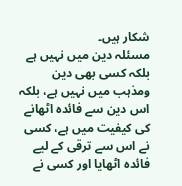شکار ہیں۔
مسئلہ دین میں نہیں ہے بلکہ کسی بھی دین ومذہب میں نہیں ہے، بلکہ اس دین سے فائدہ اٹھانے کی کیفیت میں ہے، کسی نے اس سے ترقی کے لیے فائدہ اٹھایا اور کسی نے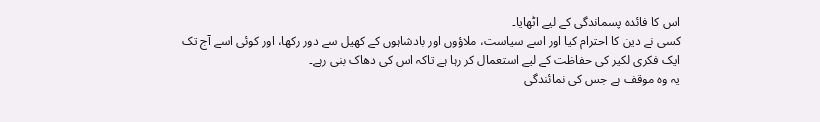اس کا فائدہ پسماندگی کے لیے اٹھایا۔
کسی نے دین کا احترام کیا اور اسے سیاست، ملاؤوں اور بادشاہوں کے کھیل سے دور رکھا، اور کوئی اسے آج تک ایک فکری لکیر کی حفاظت کے لیے استعمال کر رہا ہے تاکہ اس کی دھاک بنی رہے۔
یہ وہ موقف ہے جس کی نمائندگی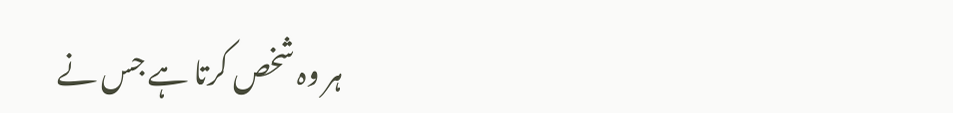ہر وہ شخص کرتا ہے جس نے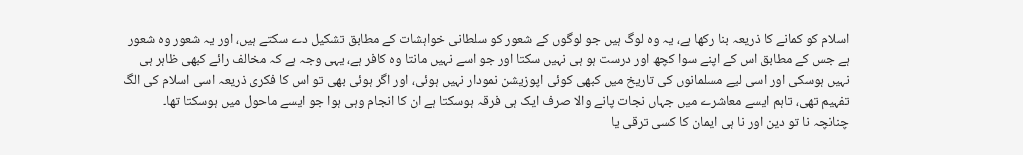اسلام کو کمانے کا ذریعہ بنا رکھا ہے، یہ وہ لوگ ہیں جو لوگوں کے شعور کو سلطانی خواہشات کے مطابق تشکیل دے سکتے ہیں، اور یہ شعور وہ شعور ہے جس کے مطابق اس کے اپنے سوا کچھ اور درست ہو ہی نہیں سکتا اور جو اسے نہیں مانتا وہ کافر ہے، یہی وجہ ہے کہ مخالف رائے کبھی ظاہر ہی نہیں ہوسکی اور اسی لیے مسلمانوں کی تاریخ میں کبھی کوئی اپوزیشن نمودار نہیں ہوئی، اور اگر ہوئی بھی تو اس کا فکری ذریعہ اسی اسلام کی الگ تفہیم تھی، تاہم ایسے معاشرے میں جہاں نجات پانے والا صرف ایک ہی فرقہ ہوسکتا ہے ان کا انجام وہی ہوا جو ایسے ماحول میں ہوسکتا تھا۔
چنانچہ نا تو دین اور نا ہی ایمان کا کسی ترقی یا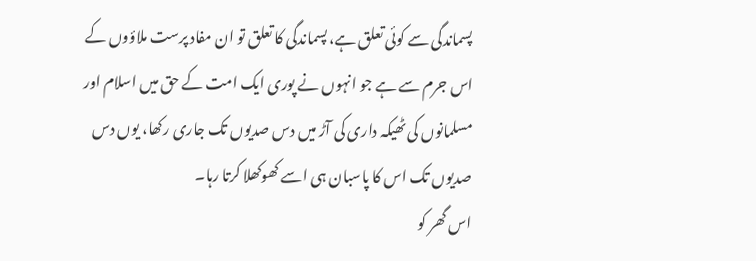پسماندگی سے کوئی تعلق ہے، پسماندگی کا تعلق تو ان مفاد پرست ملاؤوں کے اس جرم سے ہے جو انہوں نے پوری ایک امت کے حق میں اسلام اور مسلمانوں کی ٹھیکہ داری کی آڑ میں دس صدیوں تک جاری رکھا، یوں دس صدیوں تک اس کا پاسبان ہی اسے کھوکھلا کرتا رہا۔
اس گھر کو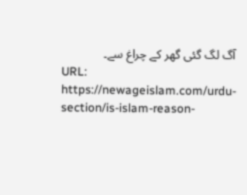آگ لگ گئی گھر کے چراغ سے۔
URL:
https://newageislam.com/urdu-section/is-islam-reason-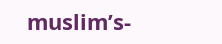muslim’s-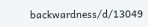backwardness/d/13049